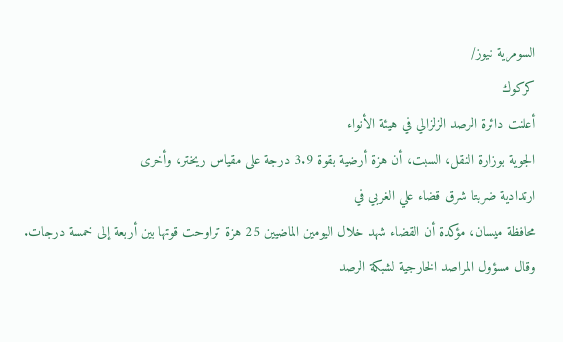السومرية نيوز/
كركوك
أعلنت دائرة الرصد الزلزالي في هيئة الأنواء
الجوية بوزارة النقل، السبت، أن هزة أرضية بقوة 3.9 درجة على مقياس ريختر، وأخرى
ارتدادية ضربتا شرق قضاء علي الغربي في
محافظة ميسان، مؤكدة أن القضاء شهد خلال اليومين الماضيين 25 هزة تراوحت قوتها بين أربعة إلى خمسة درجات.
وقال مسؤول المراصد الخارجية لشبكة الرصد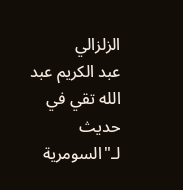الزلزالي
عبد الكريم عبد الله تقي في حديث لـ"السومرية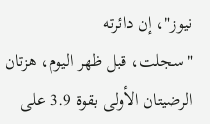نيوز"، إن دائرته
"سجلت، قبل ظهر اليوم، هزتان الرضيتان الأولى بقوة 3.9 على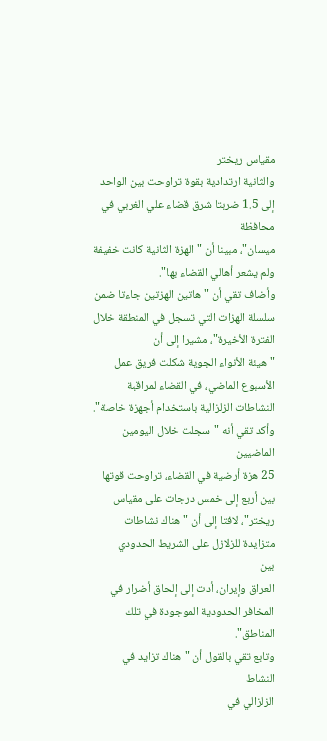مقياس ريختر
والثانية ارتدادية بقوة تراوحت بين الواحد إلى 1.5 ضربتا شرق قضاء علي الغربي في محافظة
ميسان"، مبينا أن "الهزة الثانية كانت خفيفة ولم يشعر أهالي القضاء بها".
وأضاف تقي أن "هاتين الهزتين جاءتا ضمن
سلسلة الهزات التي تسجل في المنطقة خلال الفترة الأخيرة"، مشيرا إلى أن
"هيئة الأنواء الجوية شكلت فريق عمل الأسبوع الماضي، في القضاء لمراقبة
النشاطات الزلزالية باستخدام أجهزة خاصة".
وأكد تقي أنه "سجلت خلال اليومين الماضيين
25 هزة أرضية في القضاء، تراوحت قوتها بين أربع إلى خمس درجات على مقياس
ريختر"، لافتا إلى أن "هناك نشاطات متزايدة للزلازل على الشريط الحدودي
بين
العراق وإيران، أدت إلى إلحاق أضرار في المخافر الحدودية الموجودة في تلك
المناطق".
وتابع تقي بالقول أن "هناك تزايد في النشاط
الزلزالي في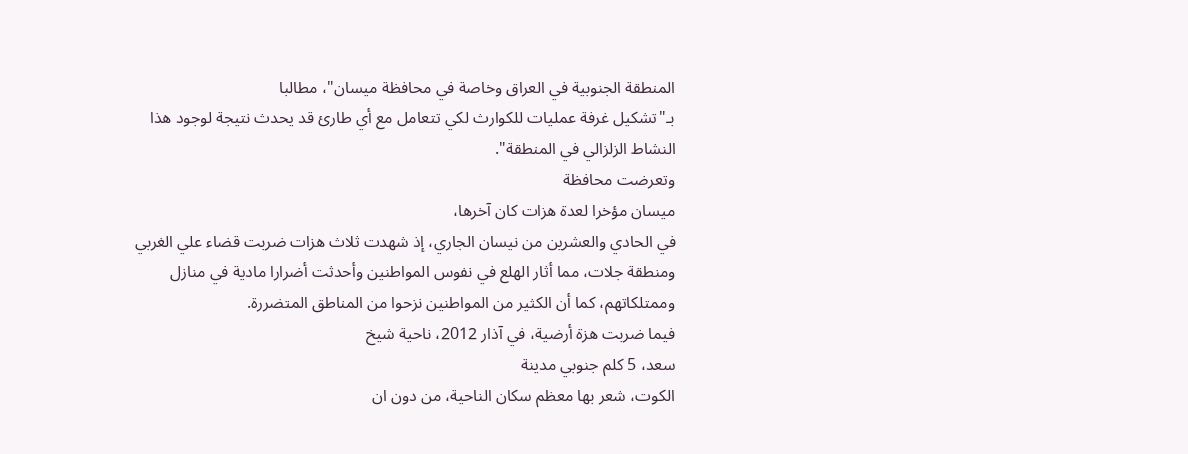المنطقة الجنوبية في العراق وخاصة في محافظة ميسان"، مطالبا
بـ"تشكيل غرفة عمليات للكوارث لكي تتعامل مع أي طارئ قد يحدث نتيجة لوجود هذا
النشاط الزلزالي في المنطقة".
وتعرضت محافظة
ميسان مؤخرا لعدة هزات كان آخرها،
في الحادي والعشرين من نيسان الجاري، إذ شهدت ثلاث هزات ضربت قضاء علي الغربي
ومنطقة جلات، مما أثار الهلع في نفوس المواطنين وأحدثت أضرارا مادية في منازل
وممتلكاتهم، كما أن الكثير من المواطنين نزحوا من المناطق المتضررة.
فيما ضربت هزة أرضية، في آذار 2012، ناحية شيخ
سعد، 5 كلم جنوبي مدينة
الكوت، شعر بها معظم سكان الناحية، من دون ان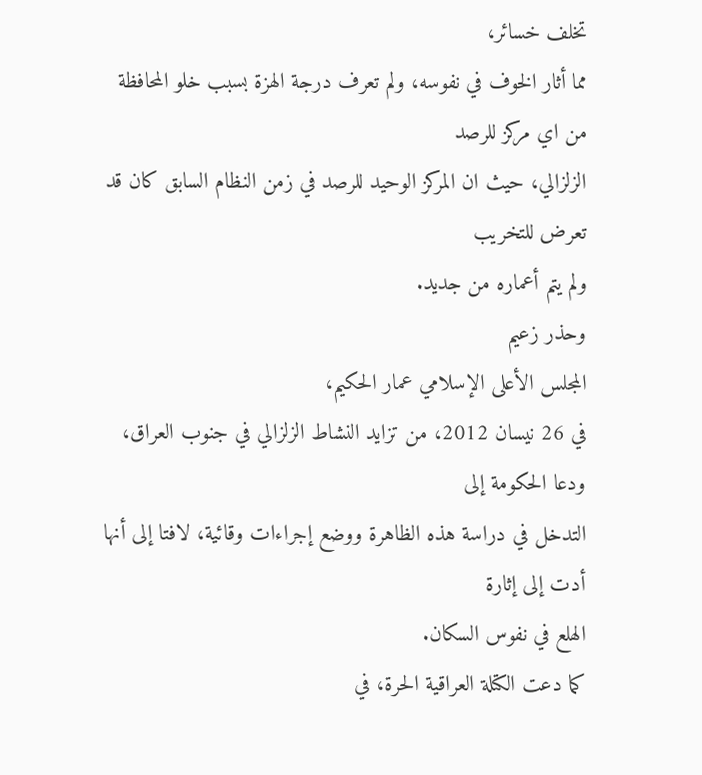تخلف خسائر،
مما أثار الخوف في نفوسه، ولم تعرف درجة الهزة بسبب خلو المحافظة من اي مركز للرصد
الزلزالي، حيث ان المركز الوحيد للرصد في زمن النظام السابق كان قد تعرض للتخريب
ولم يتم أعماره من جديد.
وحذر زعيم
المجلس الأعلى الإسلامي عمار الحكيم،
في 26 نيسان 2012، من تزايد النشاط الزلزالي في جنوب العراق، ودعا الحكومة إلى
التدخل في دراسة هذه الظاهرة ووضع إجراءات وقائية، لافتا إلى أنها أدت إلى إثارة
الهلع في نفوس السكان.
كما دعت الكتلة العراقية الحرة، في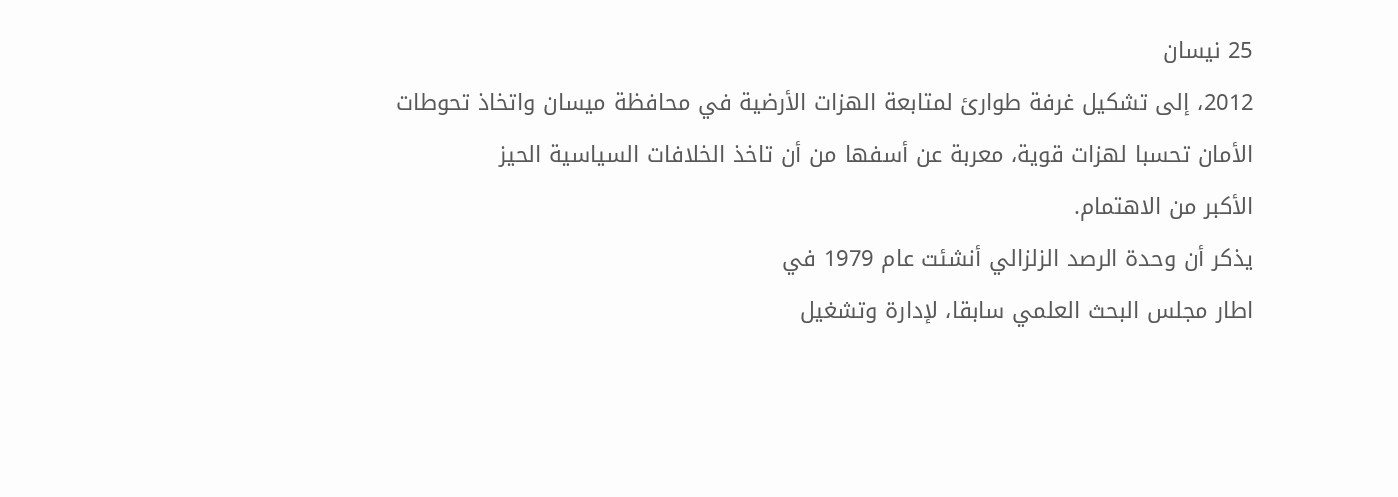25 نيسان
2012، إلى تشكيل غرفة طوارئ لمتابعة الهزات الأرضية في محافظة ميسان واتخاذ تحوطات
الأمان تحسبا لهزات قوية، معربة عن أسفها من أن تاخذ الخلافات السياسية الحيز
الأكبر من الاهتمام.
يذكر أن وحدة الرصد الزلزالي أنشئت عام 1979 في
اطار مجلس البحث العلمي سابقا، لإدارة وتشغيل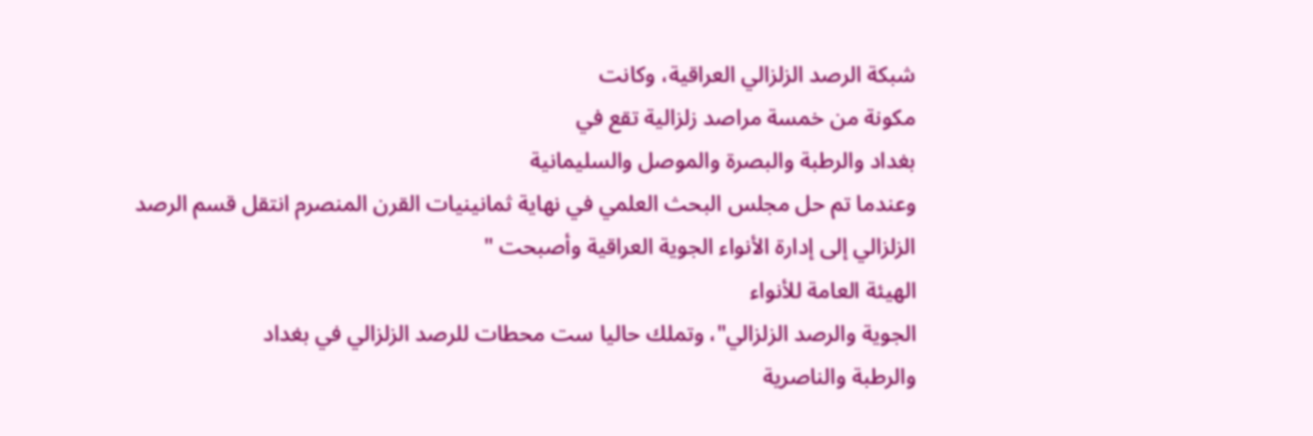شبكة الرصد الزلزالي العراقية، وكانت
مكونة من خمسة مراصد زلزالية تقع في
بغداد والرطبة والبصرة والموصل والسليمانية
وعندما تم حل مجلس البحث العلمي في نهاية ثمانينيات القرن المنصرم انتقل قسم الرصد
الزلزالي إلى إدارة الأنواء الجوية العراقية وأصبحت "
الهيئة العامة للأنواء
الجوية والرصد الزلزالي"، وتملك حاليا ست محطات للرصد الزلزالي في بغداد
والرطبة والناصرية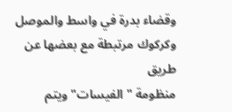وقضاء بدرة في واسط والموصل وكركوك مرتبطة مع بعضها عن طريق
منظومة "الفيسات" ويتم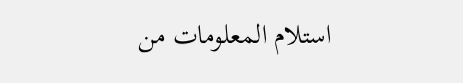استلام المعلومات من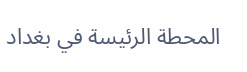المحطة الرئيسة في بغداد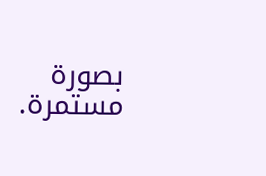بصورة مستمرة.